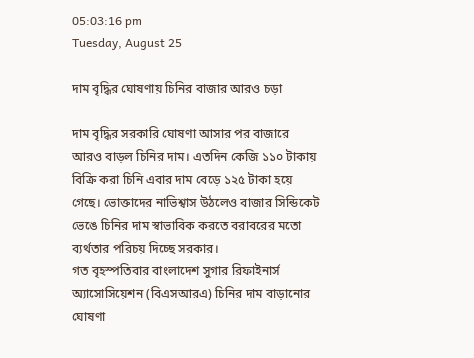05:03:16 pm
Tuesday, August 25

দাম বৃদ্ধির ঘোষণায় চিনির বাজার আরও চড়া

দাম বৃদ্ধির সরকারি ঘোষণা আসার পর বাজারে আরও বাড়ল চিনির দাম। এতদিন কেজি ১১০ টাকায় বিক্রি করা চিনি এবার দাম বেড়ে ১২৫ টাকা হয়ে গেছে। ভোক্তাদের নাভিশ্বাস উঠলেও বাজার সিন্ডিকেট ভেঙে চিনির দাম স্বাভাবিক করতে বরাবরের মতো ব্যর্থতার পরিচয় দিচ্ছে সরকার।
গত বৃহস্পতিবার বাংলাদেশ সুগার রিফাইনার্স অ্যাসোসিয়েশন (বিএসআরএ) চিনির দাম বাড়ানোর ঘোষণা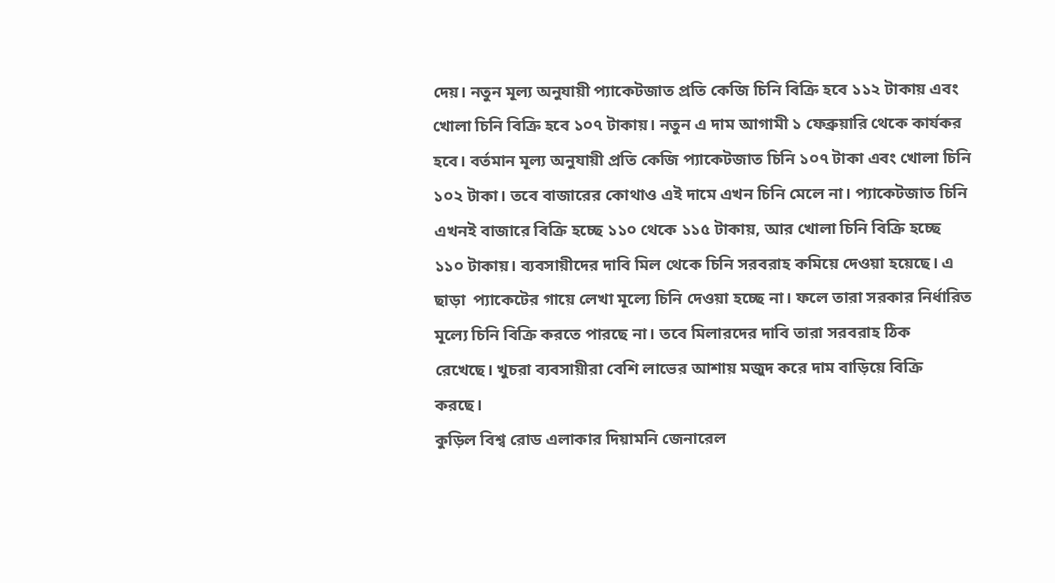দেয়। নতুন মূল্য অনুযায়ী প্যাকেটজাত প্রতি কেজি চিনি বিক্রি হবে ১১২ টাকায় এবং খোলা চিনি বিক্রি হবে ১০৭ টাকায়। নতুন এ দাম আগামী ১ ফেব্রুয়ারি থেকে কার্যকর হবে। বর্তমান মূল্য অনুযায়ী প্রতি কেজি প্যাকেটজাত চিনি ১০৭ টাকা এবং খোলা চিনি ১০২ টাকা। তবে বাজারের কোথাও এই দামে এখন চিনি মেলে না। প্যাকেটজাত চিনি এখনই বাজারে বিক্রি হচ্ছে ১১০ থেকে ১১৫ টাকায়, আর খোলা চিনি বিক্রি হচ্ছে ১১০ টাকায়। ব্যবসায়ীদের দাবি মিল থেকে চিনি সরবরাহ কমিয়ে দেওয়া হয়েছে। এ ছাড়া  প্যাকেটের গায়ে লেখা মূল্যে চিনি দেওয়া হচ্ছে না। ফলে তারা সরকার নির্ধারিত মূল্যে চিনি বিক্রি করতে পারছে না। তবে মিলারদের দাবি তারা সরবরাহ ঠিক রেখেছে। খুচরা ব্যবসায়ীরা বেশি লাভের আশায় মজুদ করে দাম বাড়িয়ে বিক্রি করছে।
কুড়িল বিশ্ব রোড এলাকার দিয়ামনি জেনারেল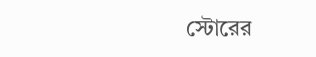স্টোরের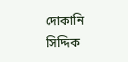দোকানি সিদ্দিক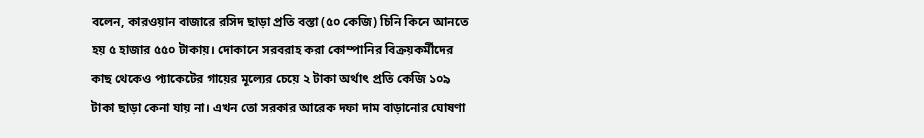বলেন, কারওয়ান বাজারে রসিদ ছাড়া প্রতি বস্তা (৫০ কেজি) চিনি কিনে আনতে হয় ৫ হাজার ৫৫০ টাকায়। দোকানে সরবরাহ করা কোম্পানির বিক্রয়কর্মীদের কাছ থেকেও প্যাকেটের গায়ের মূল্যের চেয়ে ২ টাকা অর্থাৎ প্রতি কেজি ১০৯ টাকা ছাড়া কেনা যায় না। এখন তো সরকার আরেক দফা দাম বাড়ানোর ঘোষণা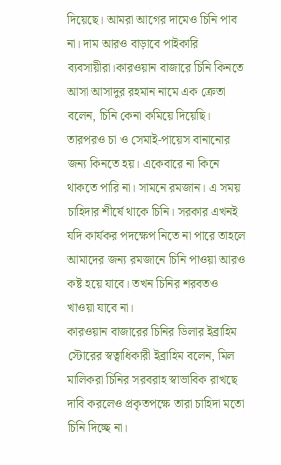দিয়েছে। আমরা আগের দামেও চিনি পাব না। দাম আরও বাড়াবে পাইকারি ব্যবসায়ীরা।কারওয়ান বাজারে চিনি কিনতে আসা আসাদুর রহমান নামে এক ক্রেতা বলেন, চিনি কেনা কমিয়ে দিয়েছি। তারপরও চা ও সেমাই-পায়েস বানানোর জন্য কিনতে হয়। একেবারে না কিনে থাকতে পারি না। সামনে রমজান। এ সময় চাহিদার শীর্ষে থাকে চিনি। সরকার এখনই যদি কার্যকর পদক্ষেপ নিতে না পারে তাহলে আমাদের জন্য রমজানে চিনি পাওয়া আরও কষ্ট হয়ে যাবে। তখন চিনির শরবতও খাওয়া যাবে না।
কারওয়ান বাজারের চিনির ডিলার ইব্রাহিম স্টোরের স্বত্বাধিকারী ইব্রাহিম বলেন, মিল মালিকরা চিনির সরবরাহ স্বাভাবিক রাখছে দাবি করলেও প্রকৃতপক্ষে তারা চাহিদা মতো চিনি দিচ্ছে না।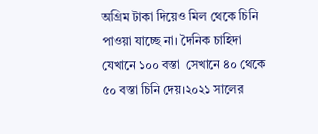অগ্রিম টাকা দিয়েও মিল থেকে চিনি পাওয়া যাচ্ছে না। দৈনিক চাহিদা যেখানে ১০০ বস্তা  সেখানে ৪০ থেকে ৫০ বস্তা চিনি দেয়।২০২১ সালের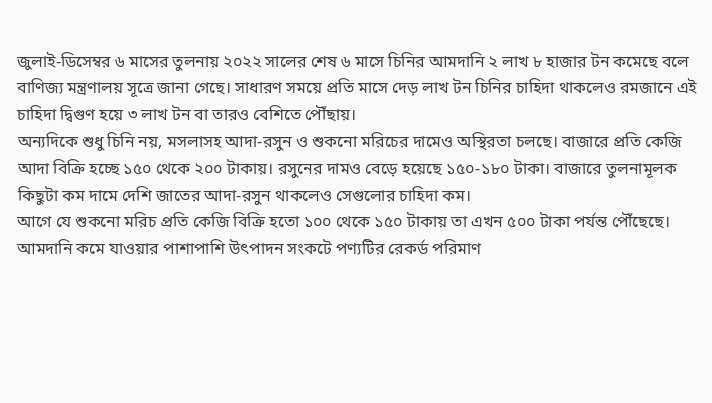জুলাই-ডিসেম্বর ৬ মাসের তুলনায় ২০২২ সালের শেষ ৬ মাসে চিনির আমদানি ২ লাখ ৮ হাজার টন কমেছে বলে বাণিজ্য মন্ত্রণালয় সূত্রে জানা গেছে। সাধারণ সময়ে প্রতি মাসে দেড় লাখ টন চিনির চাহিদা থাকলেও রমজানে এই চাহিদা দ্বিগুণ হয়ে ৩ লাখ টন বা তারও বেশিতে পৌঁছায়।
অন্যদিকে শুধু চিনি নয়, মসলাসহ আদা-রসুন ও শুকনো মরিচের দামেও অস্থিরতা চলছে। বাজারে প্রতি কেজি আদা বিক্রি হচ্ছে ১৫০ থেকে ২০০ টাকায়। রসুনের দামও বেড়ে হয়েছে ১৫০-১৮০ টাকা। বাজারে তুলনামূলক কিছুটা কম দামে দেশি জাতের আদা-রসুন থাকলেও সেগুলোর চাহিদা কম।
আগে যে শুকনো মরিচ প্রতি কেজি বিক্রি হতো ১০০ থেকে ১৫০ টাকায় তা এখন ৫০০ টাকা পর্যন্ত পৌঁছেছে। আমদানি কমে যাওয়ার পাশাপাশি উৎপাদন সংকটে পণ্যটির রেকর্ড পরিমাণ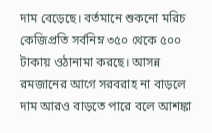দাম বেড়েছে। বর্তমানে শুকনো মরিচ কেজিপ্রতি সর্বনিম্ন ৩৫০ থেকে ৫০০ টাকায় ওঠানামা করছে। আসন্ন রমজানের আগে সরবরাহ না বাড়লে দাম আরও বাড়তে পারে বলে আশঙ্কা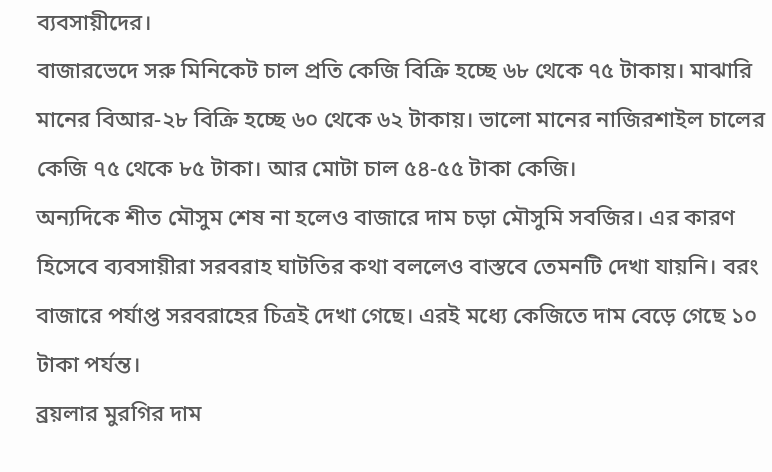ব্যবসায়ীদের।
বাজারভেদে সরু মিনিকেট চাল প্রতি কেজি বিক্রি হচ্ছে ৬৮ থেকে ৭৫ টাকায়। মাঝারি মানের বিআর-২৮ বিক্রি হচ্ছে ৬০ থেকে ৬২ টাকায়। ভালো মানের নাজিরশাইল চালের কেজি ৭৫ থেকে ৮৫ টাকা। আর মোটা চাল ৫৪-৫৫ টাকা কেজি।
অন্যদিকে শীত মৌসুম শেষ না হলেও বাজারে দাম চড়া মৌসুমি সবজির। এর কারণ হিসেবে ব্যবসায়ীরা সরবরাহ ঘাটতির কথা বললেও বাস্তবে তেমনটি দেখা যায়নি। বরং বাজারে পর্যাপ্ত সরবরাহের চিত্রই দেখা গেছে। এরই মধ্যে কেজিতে দাম বেড়ে গেছে ১০ টাকা পর্যন্ত।
ব্রয়লার মুরগির দাম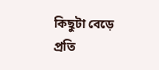কিছুটা বেড়ে প্রতি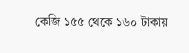কেজি ১৫৫ থেকে ১৬০ টাকায়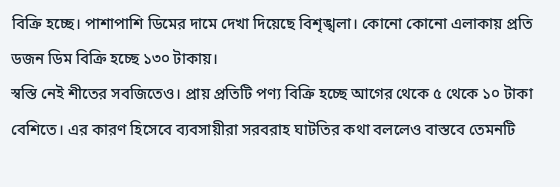বিক্রি হচ্ছে। পাশাপাশি ডিমের দামে দেখা দিয়েছে বিশৃঙ্খলা। কোনো কোনো এলাকায় প্রতি ডজন ডিম বিক্রি হচ্ছে ১৩০ টাকায়।
স্বস্তি নেই শীতের সবজিতেও। প্রায় প্রতিটি পণ্য বিক্রি হচ্ছে আগের থেকে ৫ থেকে ১০ টাকা বেশিতে। এর কারণ হিসেবে ব্যবসায়ীরা সরবরাহ ঘাটতির কথা বললেও বাস্তবে তেমনটি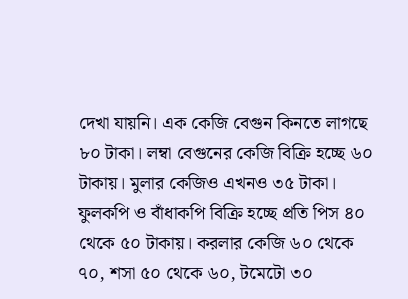দেখা যায়নি। এক কেজি বেগুন কিনতে লাগছে ৮০ টাকা। লম্বা বেগুনের কেজি বিক্রি হচ্ছে ৬০ টাকায়। মুলার কেজিও এখনও ৩৫ টাকা। ফুলকপি ও বাঁধাকপি বিক্রি হচ্ছে প্রতি পিস ৪০ থেকে ৫০ টাকায়। করলার কেজি ৬০ থেকে ৭০, শসা ৫০ থেকে ৬০, টমেটো ৩০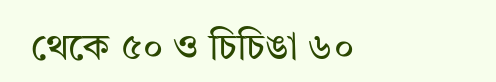থেকে ৫০ ও চিচিঙা ৬০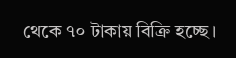থেকে ৭০ টাকায় বিক্রি হচ্ছে।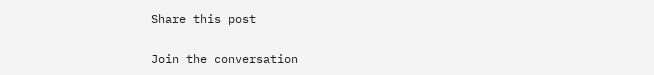Share this post

Join the conversation